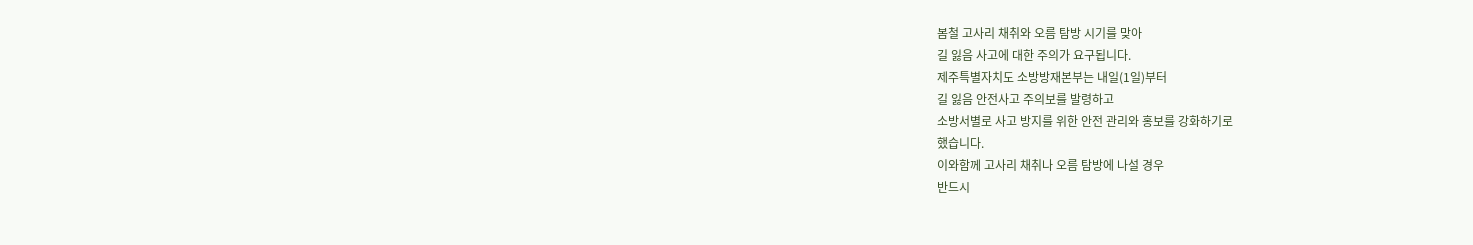봄철 고사리 채취와 오름 탐방 시기를 맞아
길 잃음 사고에 대한 주의가 요구됩니다.
제주특별자치도 소방방재본부는 내일(1일)부터
길 잃음 안전사고 주의보를 발령하고
소방서별로 사고 방지를 위한 안전 관리와 홍보를 강화하기로
했습니다.
이와함께 고사리 채취나 오름 탐방에 나설 경우
반드시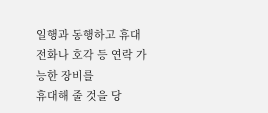일행과 동행하고 휴대전화나 호각 등 연락 가능한 장비를
휴대해 줄 것을 당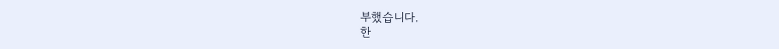부했습니다.
한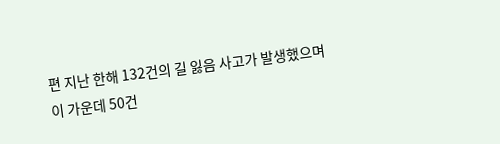편 지난 한해 132건의 길 잃음 사고가 발생했으며
이 가운데 50건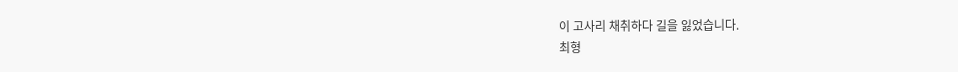이 고사리 채취하다 길을 잃었습니다.
최형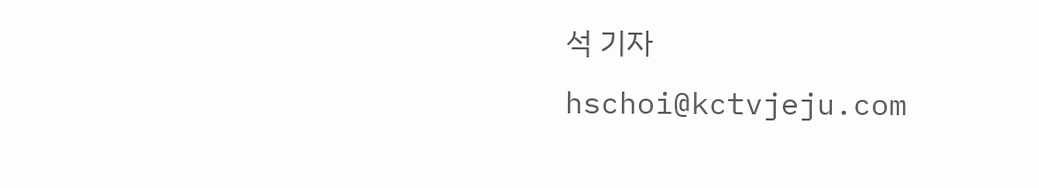석 기자
hschoi@kctvjeju.com